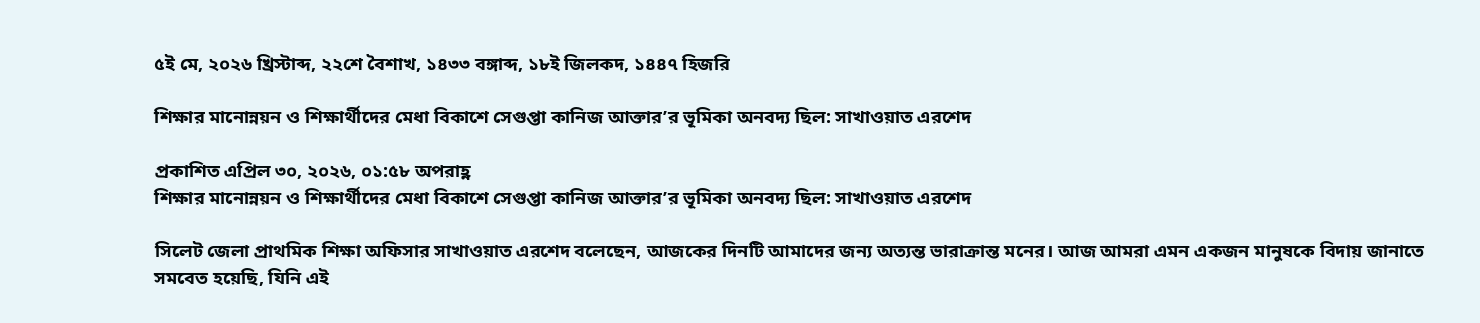৫ই মে, ২০২৬ খ্রিস্টাব্দ, ২২শে বৈশাখ, ১৪৩৩ বঙ্গাব্দ, ১৮ই জিলকদ, ১৪৪৭ হিজরি

শিক্ষার মানোন্নয়ন ও শিক্ষার্থীদের মেধা বিকাশে সেগুপ্তা কানিজ আক্তার’র ভূমিকা অনবদ্য ছিল: সাখাওয়াত এরশেদ

প্রকাশিত এপ্রিল ৩০, ২০২৬, ০১:৫৮ অপরাহ্ণ
শিক্ষার মানোন্নয়ন ও শিক্ষার্থীদের মেধা বিকাশে সেগুপ্তা কানিজ আক্তার’র ভূমিকা অনবদ্য ছিল: সাখাওয়াত এরশেদ

সিলেট জেলা প্রাথমিক শিক্ষা অফিসার সাখাওয়াত এরশেদ বলেছেন, আজকের দিনটি আমাদের জন্য অত্যন্ত ভারাক্রান্ত মনের। আজ আমরা এমন একজন মানুষকে বিদায় জানাতে সমবেত হয়েছি, যিনি এই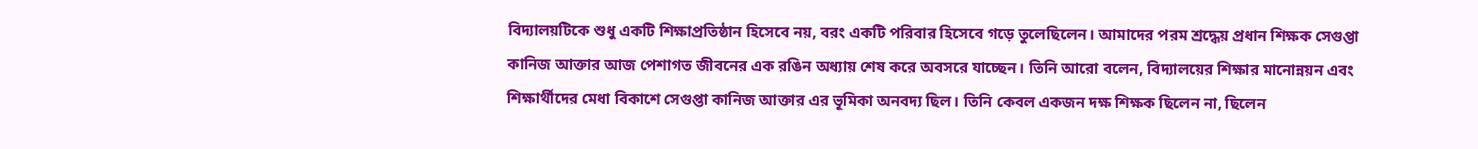বিদ্যালয়টিকে শুধু একটি শিক্ষাপ্রতিষ্ঠান হিসেবে নয়, বরং একটি পরিবার হিসেবে গড়ে তুলেছিলেন। আমাদের পরম শ্রদ্ধেয় প্রধান শিক্ষক সেগুপ্তা কানিজ আক্তার আজ পেশাগত জীবনের এক রঙিন অধ্যায় শেষ করে অবসরে যাচ্ছেন। তিনি আরো বলেন, বিদ্যালয়ের শিক্ষার মানোন্নয়ন এবং শিক্ষার্থীদের মেধা বিকাশে সেগুপ্তা কানিজ আক্তার এর ভূমিকা অনবদ্য ছিল। তিনি কেবল একজন দক্ষ শিক্ষক ছিলেন না, ছিলেন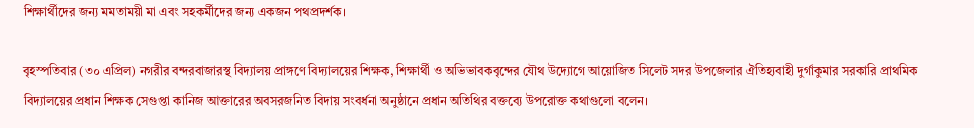শিক্ষার্থীদের জন্য মমতাময়ী মা এবং সহকর্মীদের জন্য একজন পথপ্রদর্শক।

বৃহস্পতিবার (৩০ এপ্রিল) নগরীর বন্দরবাজারস্থ বিদ্যালয় প্রাঙ্গণে বিদ্যালয়ের শিক্ষক, শিক্ষার্থী ও অভিভাবকবৃন্দের যৌথ উদ্যোগে আয়োজিত সিলেট সদর উপজেলার ঐতিহ্যবাহী দুর্গাকুমার সরকারি প্রাথমিক বিদ্যালয়ের প্রধান শিক্ষক সেগুপ্তা কানিজ আক্তারের অবসরজনিত বিদায় সংবর্ধনা অনুষ্ঠানে প্রধান অতিথির বক্তব্যে উপরোক্ত কথাগুলো বলেন।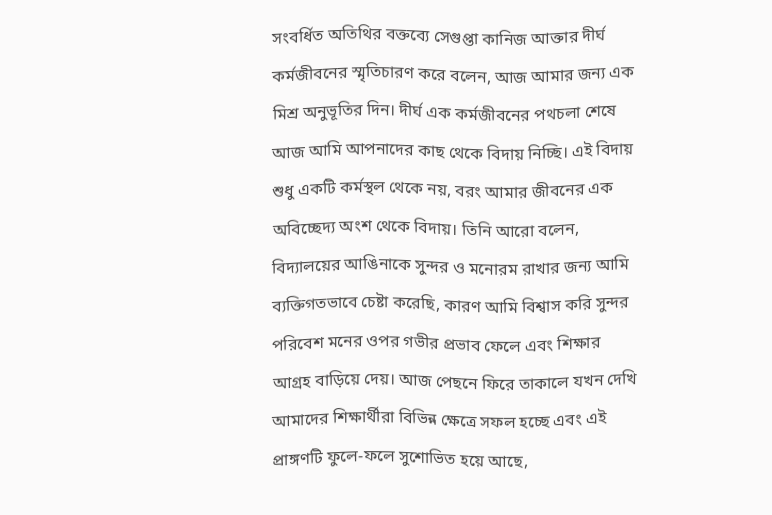সংবর্ধিত অতিথির বক্তব্যে সেগুপ্তা কানিজ আক্তার দীর্ঘ কর্মজীবনের স্মৃতিচারণ করে বলেন, আজ আমার জন্য এক মিশ্র অনুভূতির দিন। দীর্ঘ এক কর্মজীবনের পথচলা শেষে আজ আমি আপনাদের কাছ থেকে বিদায় নিচ্ছি। এই বিদায় শুধু একটি কর্মস্থল থেকে নয়, বরং আমার জীবনের এক অবিচ্ছেদ্য অংশ থেকে বিদায়। তিনি আরো বলেন, বিদ্যালয়ের আঙিনাকে সুন্দর ও মনোরম রাখার জন্য আমি ব্যক্তিগতভাবে চেষ্টা করেছি, কারণ আমি বিশ্বাস করি সুন্দর পরিবেশ মনের ওপর গভীর প্রভাব ফেলে এবং শিক্ষার আগ্রহ বাড়িয়ে দেয়। আজ পেছনে ফিরে তাকালে যখন দেখি আমাদের শিক্ষার্থীরা বিভিন্ন ক্ষেত্রে সফল হচ্ছে এবং এই প্রাঙ্গণটি ফুলে-ফলে সুশোভিত হয়ে আছে,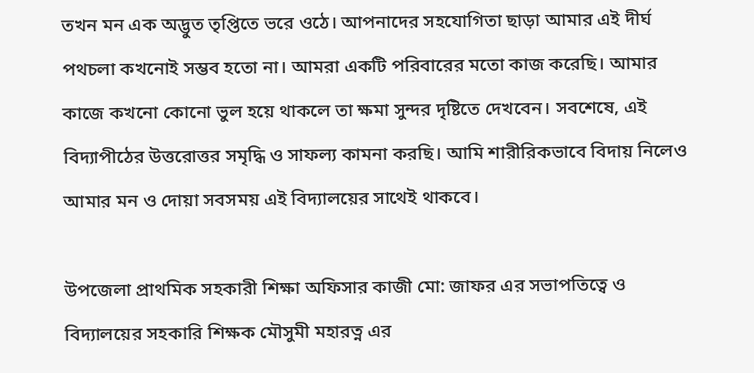তখন মন এক অদ্ভুত তৃপ্তিতে ভরে ওঠে। আপনাদের সহযোগিতা ছাড়া আমার এই দীর্ঘ পথচলা কখনোই সম্ভব হতো না। আমরা একটি পরিবারের মতো কাজ করেছি। আমার কাজে কখনো কোনো ভুল হয়ে থাকলে তা ক্ষমা সুন্দর দৃষ্টিতে দেখবেন। সবশেষে, এই বিদ্যাপীঠের উত্তরোত্তর সমৃদ্ধি ও সাফল্য কামনা করছি। আমি শারীরিকভাবে বিদায় নিলেও আমার মন ও দোয়া সবসময় এই বিদ্যালয়ের সাথেই থাকবে।

উপজেলা প্রাথমিক সহকারী শিক্ষা অফিসার কাজী মো: জাফর এর সভাপতিত্বে ও বিদ্যালয়ের সহকারি শিক্ষক মৌসুমী মহারত্ন এর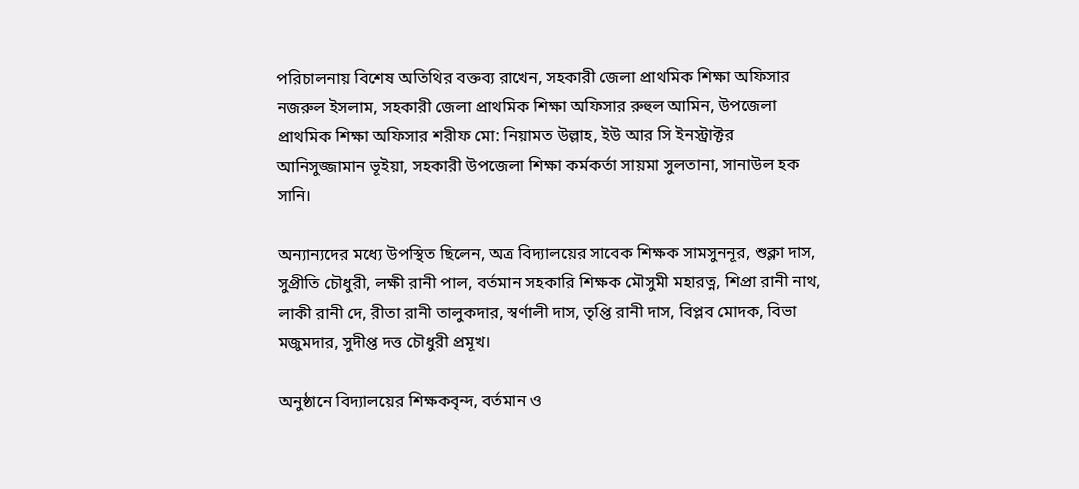পরিচালনায় বিশেষ অতিথির বক্তব্য রাখেন, সহকারী জেলা প্রাথমিক শিক্ষা অফিসার নজরুল ইসলাম, সহকারী জেলা প্রাথমিক শিক্ষা অফিসার রুহুল আমিন, উপজেলা প্রাথমিক শিক্ষা অফিসার শরীফ মো: নিয়ামত উল্লাহ, ইউ আর সি ইনস্ট্রাক্টর আনিসুজ্জামান ভূইয়া, সহকারী উপজেলা শিক্ষা কর্মকর্তা সায়মা সুলতানা, সানাউল হক সানি।

অন্যান্যদের মধ্যে উপস্থিত ছিলেন, অত্র বিদ্যালয়ের সাবেক শিক্ষক সামসুননূর, শুক্লা দাস, সুপ্রীতি চৌধুরী, লক্ষী রানী পাল, বর্তমান সহকারি শিক্ষক মৌসুমী মহারত্ন, শিপ্রা রানী নাথ, লাকী রানী দে, রীতা রানী তালুকদার, স্বর্ণালী দাস, তৃপ্তি রানী দাস, বিপ্লব মোদক, বিভা মজুমদার, সুদীপ্ত দত্ত চৌধুরী প্রমূখ।

অনুষ্ঠানে বিদ্যালয়ের শিক্ষকবৃন্দ, বর্তমান ও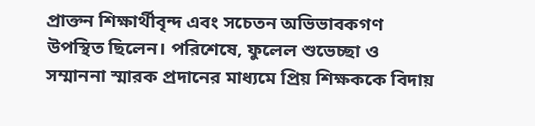প্রাক্তন শিক্ষার্থীবৃন্দ এবং সচেতন অভিভাবকগণ উপস্থিত ছিলেন। পরিশেষে, ফুলেল শুভেচ্ছা ও সম্মাননা স্মারক প্রদানের মাধ্যমে প্রিয় শিক্ষককে বিদায়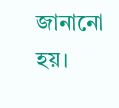জানানো হয়।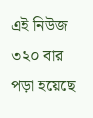এই নিউজ ৩২০ বার পড়া হয়েছে